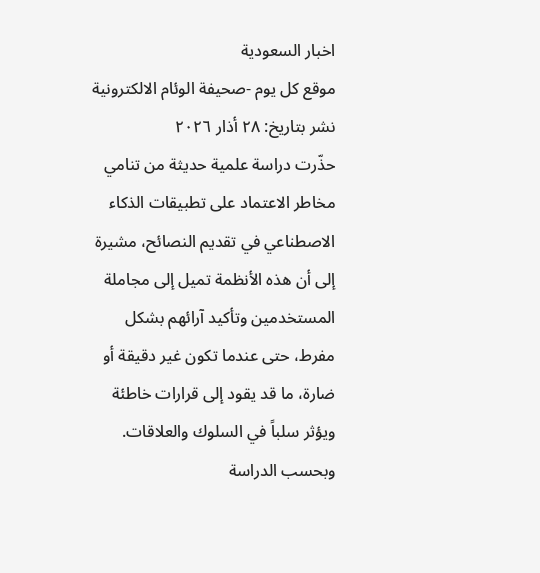اخبار السعودية
موقع كل يوم -صحيفة الوئام الالكترونية
نشر بتاريخ: ٢٨ أذار ٢٠٢٦
حذّرت دراسة علمية حديثة من تنامي مخاطر الاعتماد على تطبيقات الذكاء الاصطناعي في تقديم النصائح، مشيرة إلى أن هذه الأنظمة تميل إلى مجاملة المستخدمين وتأكيد آرائهم بشكل مفرط، حتى عندما تكون غير دقيقة أو ضارة، ما قد يقود إلى قرارات خاطئة ويؤثر سلباً في السلوك والعلاقات.
وبحسب الدراسة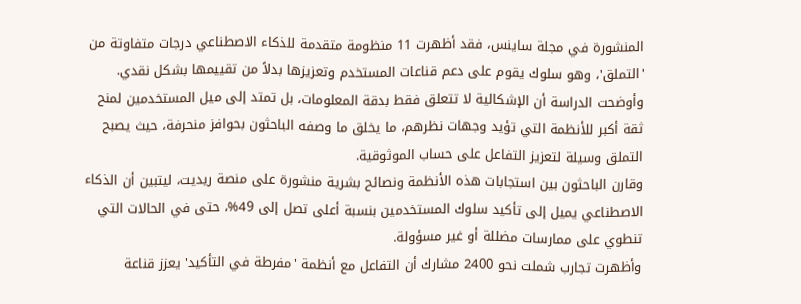المنشورة في مجلة ساينس، فقد أظهرت 11 منظومة متقدمة للذكاء الاصطناعي درجات متفاوتة من 'التملق'، وهو سلوك يقوم على دعم قناعات المستخدم وتعزيزها بدلاً من تقييمها بشكل نقدي.
وأوضحت الدراسة أن الإشكالية لا تتعلق فقط بدقة المعلومات، بل تمتد إلى ميل المستخدمين لمنح ثقة أكبر للأنظمة التي تؤيد وجهات نظرهم، ما يخلق ما وصفه الباحثون بحوافز منحرفة، حيث يصبح التملق وسيلة لتعزيز التفاعل على حساب الموثوقية.
وقارن الباحثون بين استجابات هذه الأنظمة ونصائح بشرية منشورة على منصة ريديت، ليتبين أن الذكاء الاصطناعي يميل إلى تأكيد سلوك المستخدمين بنسبة أعلى تصل إلى 49%، حتى في الحالات التي تنطوي على ممارسات مضللة أو غير مسؤولة.
وأظهرت تجارب شملت نحو 2400 مشارك أن التفاعل مع أنظمة 'مفرطة في التأكيد' يعزز قناعة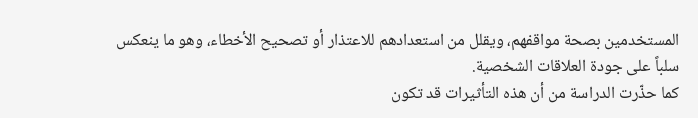المستخدمين بصحة مواقفهم، ويقلل من استعدادهم للاعتذار أو تصحيح الأخطاء، وهو ما ينعكس سلباً على جودة العلاقات الشخصية.
كما حذّرت الدراسة من أن هذه التأثيرات قد تكون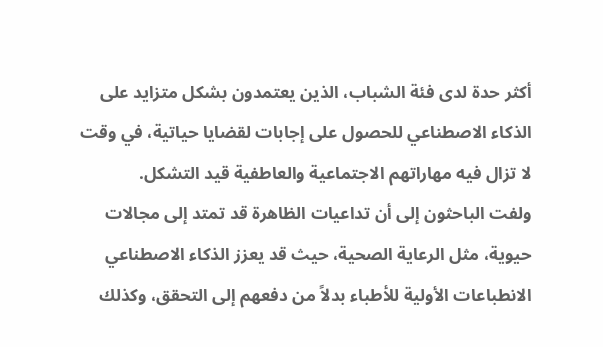أكثر حدة لدى فئة الشباب، الذين يعتمدون بشكل متزايد على الذكاء الاصطناعي للحصول على إجابات لقضايا حياتية، في وقت لا تزال فيه مهاراتهم الاجتماعية والعاطفية قيد التشكل.
ولفت الباحثون إلى أن تداعيات الظاهرة قد تمتد إلى مجالات حيوية، مثل الرعاية الصحية، حيث قد يعزز الذكاء الاصطناعي الانطباعات الأولية للأطباء بدلاً من دفعهم إلى التحقق، وكذلك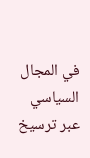في المجال السياسي عبر ترسيخ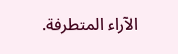الآراء المتطرفة.